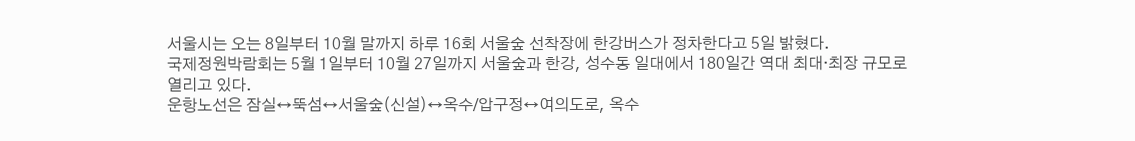서울시는 오는 8일부터 10월 말까지 하루 16회 서울숲 선착장에 한강버스가 정차한다고 5일 밝혔다.
국제정원박람회는 5월 1일부터 10월 27일까지 서울숲과 한강, 성수동 일대에서 180일간 역대 최대·최장 규모로 열리고 있다.
운항노선은 잠실↔뚝섬↔서울숲(신설)↔옥수/압구정↔여의도로, 옥수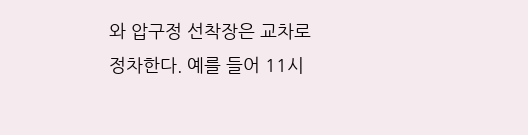와 압구정 선착장은 교차로 정차한다. 예를 들어 11시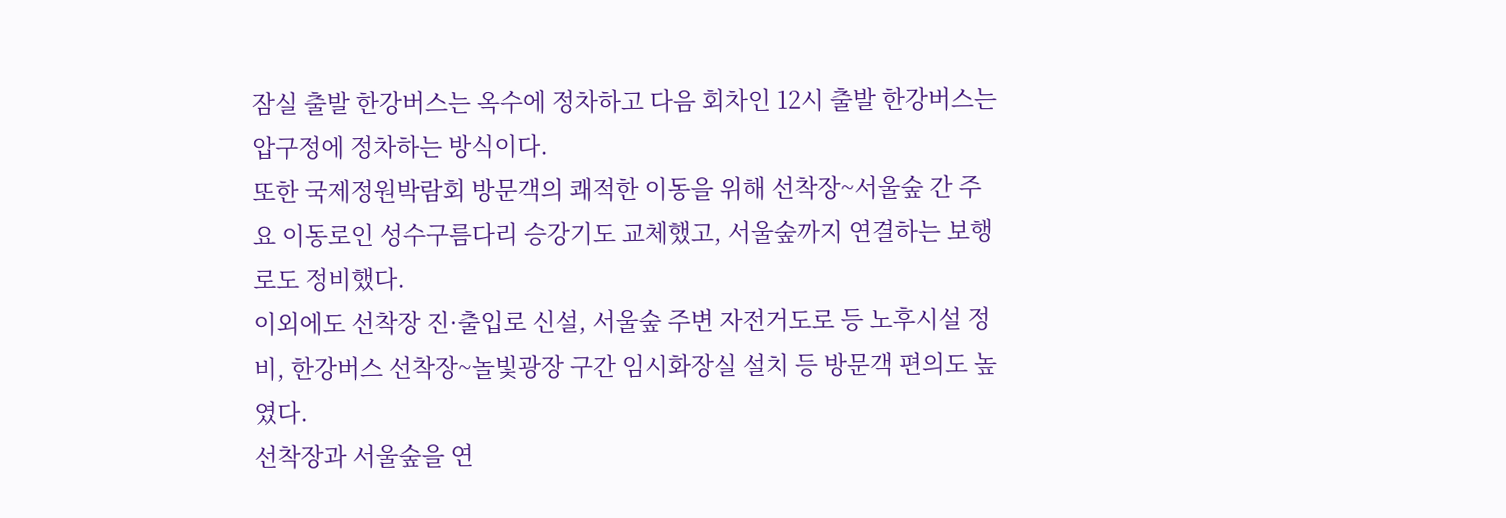잠실 출발 한강버스는 옥수에 정차하고 다음 회차인 12시 출발 한강버스는 압구정에 정차하는 방식이다.
또한 국제정원박람회 방문객의 쾌적한 이동을 위해 선착장~서울숲 간 주요 이동로인 성수구름다리 승강기도 교체했고, 서울숲까지 연결하는 보행로도 정비했다.
이외에도 선착장 진·출입로 신설, 서울숲 주변 자전거도로 등 노후시설 정비, 한강버스 선착장~놀빛광장 구간 임시화장실 설치 등 방문객 편의도 높였다.
선착장과 서울숲을 연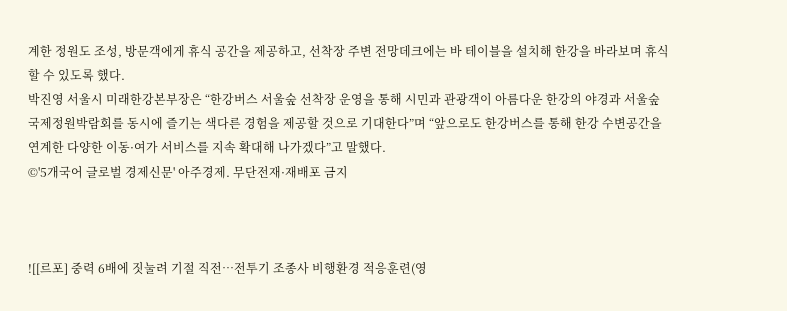계한 정원도 조성, 방문객에게 휴식 공간을 제공하고, 선착장 주변 전망데크에는 바 테이블을 설치해 한강을 바라보며 휴식할 수 있도록 했다.
박진영 서울시 미래한강본부장은 “한강버스 서울숲 선착장 운영을 통해 시민과 관광객이 아름다운 한강의 야경과 서울숲 국제정원박람회를 동시에 즐기는 색다른 경험을 제공할 것으로 기대한다”며 “앞으로도 한강버스를 통해 한강 수변공간을 연계한 다양한 이동·여가 서비스를 지속 확대해 나가겠다”고 말했다.
©'5개국어 글로벌 경제신문' 아주경제. 무단전재·재배포 금지



![[르포] 중력 6배에 짓눌려 기절 직전…전투기 조종사 비행환경 적응훈련(영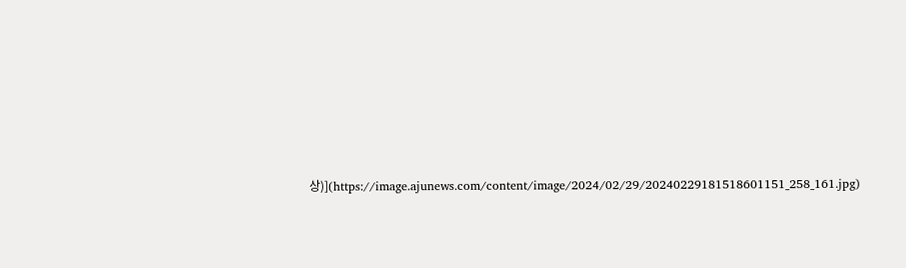상)](https://image.ajunews.com/content/image/2024/02/29/20240229181518601151_258_161.jpg)